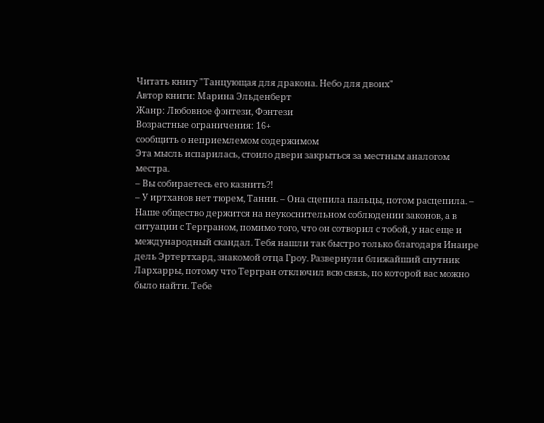Читать книгу "Танцующая для дракона. Небо для двоих"
Автор книги: Марина Эльденберт
Жанр: Любовное фэнтези, Фэнтези
Возрастные ограничения: 16+
сообщить о неприемлемом содержимом
Эта мысль испарилась, стоило двери закрыться за местным аналогом местра.
– Вы собираетесь его казнить?!
– У иртханов нет тюрем, Танни. – Она сцепила пальцы, потом расцепила. – Наше общество держится на неукоснительном соблюдении законов, а в ситуации с Терграном, помимо того, что он сотворил с тобой, у нас еще и международный скандал. Тебя нашли так быстро только благодаря Инаире дель Эртертхард, знакомой отца Гроу. Развернули ближайший спутник Лархарры, потому что Тергран отключил всю связь, по которой вас можно было найти. Тебе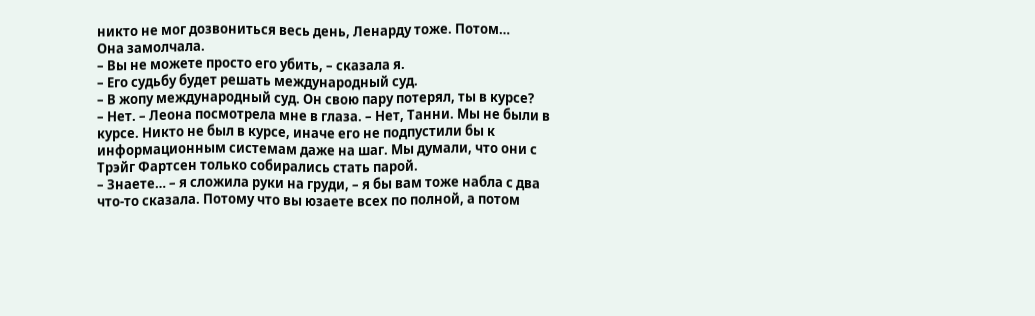никто не мог дозвониться весь день, Ленарду тоже. Потом…
Она замолчала.
– Вы не можете просто его убить, – сказала я.
– Его судьбу будет решать международный суд.
– В жопу международный суд. Он свою пару потерял, ты в курсе?
– Нет. – Леона посмотрела мне в глаза. – Нет, Танни. Мы не были в курсе. Никто не был в курсе, иначе его не подпустили бы к информационным системам даже на шаг. Мы думали, что они с Трэйг Фартсен только собирались стать парой.
– Знаете… – я сложила руки на груди, – я бы вам тоже набла с два что-то сказала. Потому что вы юзаете всех по полной, а потом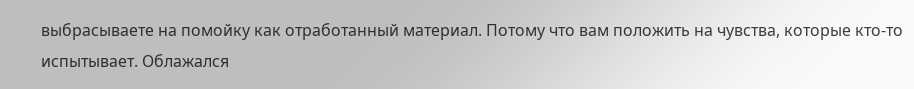выбрасываете на помойку как отработанный материал. Потому что вам положить на чувства, которые кто-то испытывает. Облажался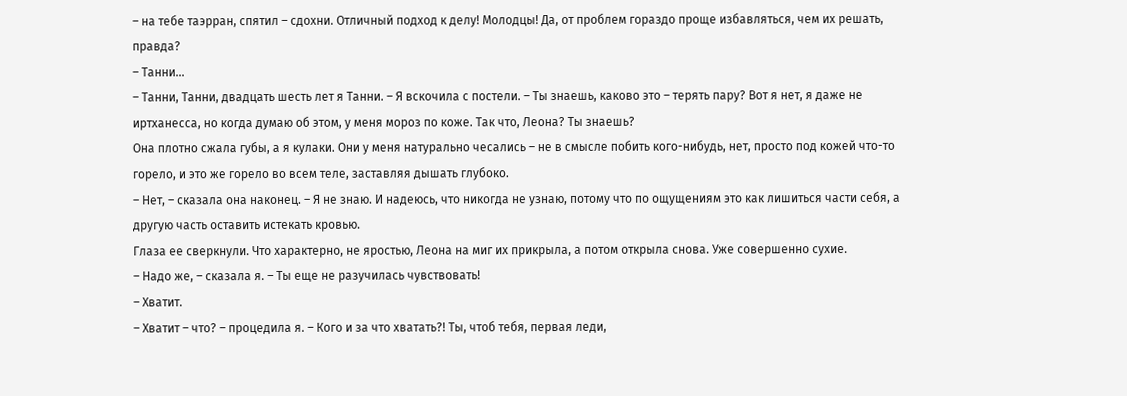– на тебе таэрран, спятил – сдохни. Отличный подход к делу! Молодцы! Да, от проблем гораздо проще избавляться, чем их решать, правда?
– Танни…
– Танни, Танни, двадцать шесть лет я Танни. – Я вскочила с постели. – Ты знаешь, каково это – терять пару? Вот я нет, я даже не иртханесса, но когда думаю об этом, у меня мороз по коже. Так что, Леона? Ты знаешь?
Она плотно сжала губы, а я кулаки. Они у меня натурально чесались – не в смысле побить кого-нибудь, нет, просто под кожей что-то горело, и это же горело во всем теле, заставляя дышать глубоко.
– Нет, – сказала она наконец. – Я не знаю. И надеюсь, что никогда не узнаю, потому что по ощущениям это как лишиться части себя, а другую часть оставить истекать кровью.
Глаза ее сверкнули. Что характерно, не яростью, Леона на миг их прикрыла, а потом открыла снова. Уже совершенно сухие.
– Надо же, – сказала я. – Ты еще не разучилась чувствовать!
– Хватит.
– Хватит – что? – процедила я. – Кого и за что хватать?! Ты, чтоб тебя, первая леди,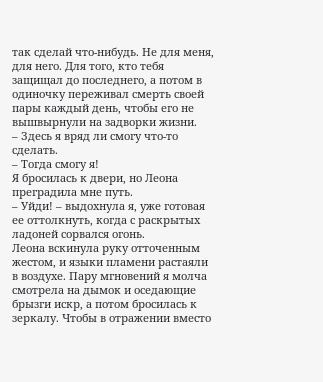так сделай что-нибудь. Не для меня, для него. Для того, кто тебя защищал до последнего, а потом в одиночку переживал смерть своей пары каждый день, чтобы его не вышвырнули на задворки жизни.
– Здесь я вряд ли смогу что-то сделать.
– Тогда смогу я!
Я бросилась к двери, но Леона преградила мне путь.
– Уйди! – выдохнула я, уже готовая ее оттолкнуть, когда с раскрытых ладоней сорвался огонь.
Леона вскинула руку отточенным жестом, и языки пламени растаяли в воздухе. Пару мгновений я молча смотрела на дымок и оседающие брызги искр, а потом бросилась к зеркалу. Чтобы в отражении вместо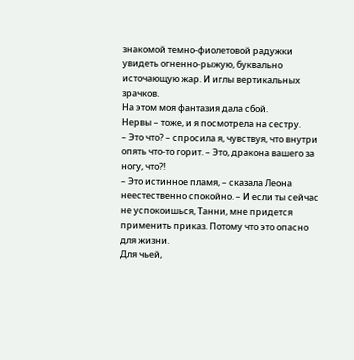знакомой темно-фиолетовой радужки увидеть огненно-рыжую, буквально источающую жар. И иглы вертикальных зрачков.
На этом моя фантазия дала сбой.
Нервы – тоже, и я посмотрела на сестру.
– Это что? – спросила я, чувствуя, что внутри опять что-то горит. – Это, дракона вашего за ногу, что?!
– Это истинное пламя, – сказала Леона неестественно спокойно. – И если ты сейчас не успокоишься, Танни, мне придется применить приказ. Потому что это опасно для жизни.
Для чьей,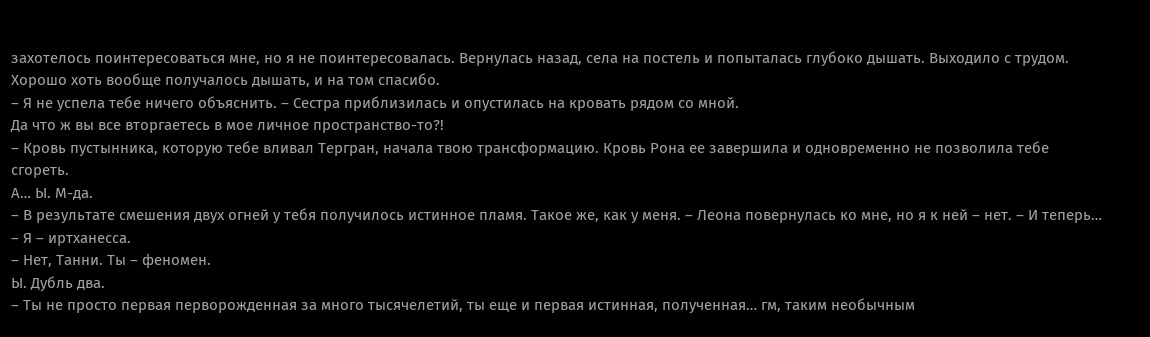захотелось поинтересоваться мне, но я не поинтересовалась. Вернулась назад, села на постель и попыталась глубоко дышать. Выходило с трудом. Хорошо хоть вообще получалось дышать, и на том спасибо.
– Я не успела тебе ничего объяснить. – Сестра приблизилась и опустилась на кровать рядом со мной.
Да что ж вы все вторгаетесь в мое личное пространство-то?!
– Кровь пустынника, которую тебе вливал Тергран, начала твою трансформацию. Кровь Рона ее завершила и одновременно не позволила тебе сгореть.
А… Ы. М-да.
– В результате смешения двух огней у тебя получилось истинное пламя. Такое же, как у меня. – Леона повернулась ко мне, но я к ней – нет. – И теперь…
– Я – иртханесса.
– Нет, Танни. Ты – феномен.
Ы. Дубль два.
– Ты не просто первая перворожденная за много тысячелетий, ты еще и первая истинная, полученная… гм, таким необычным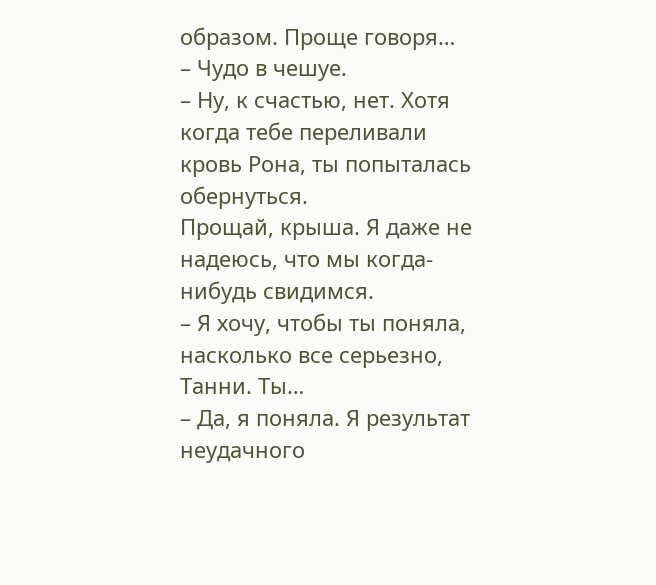образом. Проще говоря…
– Чудо в чешуе.
– Ну, к счастью, нет. Хотя когда тебе переливали кровь Рона, ты попыталась обернуться.
Прощай, крыша. Я даже не надеюсь, что мы когда-нибудь свидимся.
– Я хочу, чтобы ты поняла, насколько все серьезно, Танни. Ты…
– Да, я поняла. Я результат неудачного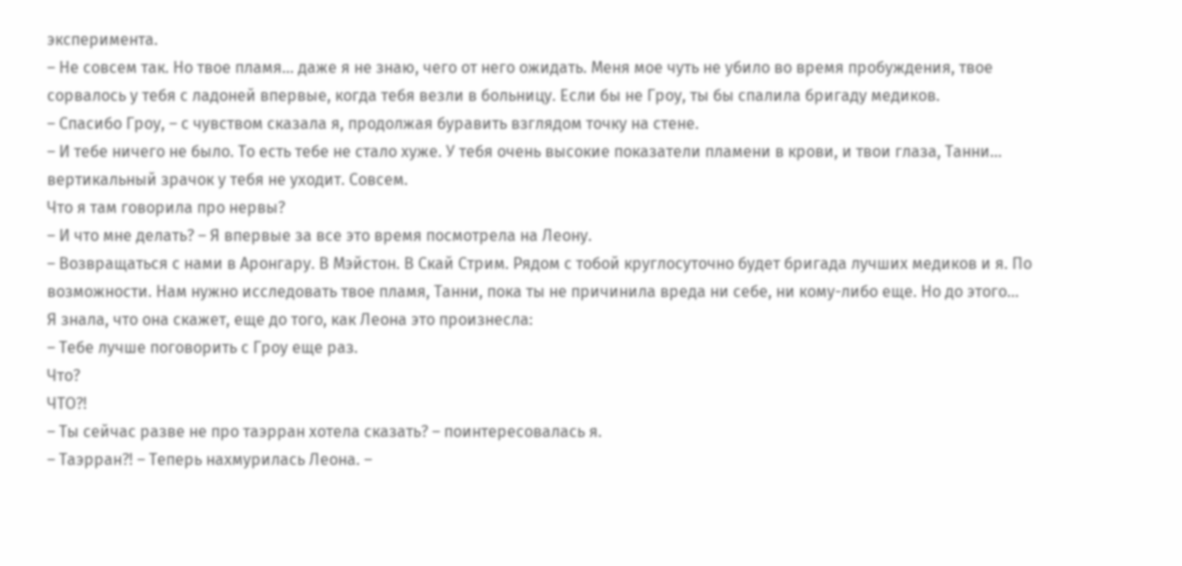эксперимента.
– Не совсем так. Но твое пламя… даже я не знаю, чего от него ожидать. Меня мое чуть не убило во время пробуждения, твое сорвалось у тебя с ладоней впервые, когда тебя везли в больницу. Если бы не Гроу, ты бы спалила бригаду медиков.
– Спасибо Гроу, – с чувством сказала я, продолжая буравить взглядом точку на стене.
– И тебе ничего не было. То есть тебе не стало хуже. У тебя очень высокие показатели пламени в крови, и твои глаза, Танни… вертикальный зрачок у тебя не уходит. Совсем.
Что я там говорила про нервы?
– И что мне делать? – Я впервые за все это время посмотрела на Леону.
– Возвращаться с нами в Аронгару. В Мэйстон. В Скай Стрим. Рядом с тобой круглосуточно будет бригада лучших медиков и я. По возможности. Нам нужно исследовать твое пламя, Танни, пока ты не причинила вреда ни себе, ни кому-либо еще. Но до этого…
Я знала, что она скажет, еще до того, как Леона это произнесла:
– Тебе лучше поговорить с Гроу еще раз.
Что?
ЧТО?!
– Ты сейчас разве не про таэрран хотела сказать? – поинтересовалась я.
– Таэрран?! – Теперь нахмурилась Леона. –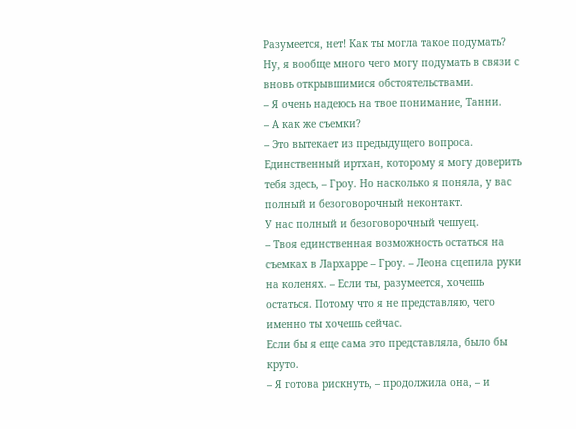Разумеется, нет! Как ты могла такое подумать?
Ну, я вообще много чего могу подумать в связи с вновь открывшимися обстоятельствами.
– Я очень надеюсь на твое понимание, Танни.
– А как же съемки?
– Это вытекает из предыдущего вопроса. Единственный иртхан, которому я могу доверить тебя здесь, – Гроу. Но насколько я поняла, у вас полный и безоговорочный неконтакт.
У нас полный и безоговорочный чешуец.
– Твоя единственная возможность остаться на съемках в Лархарре – Гроу. – Леона сцепила руки на коленях. – Если ты, разумеется, хочешь остаться. Потому что я не представляю, чего именно ты хочешь сейчас.
Если бы я еще сама это представляла, было бы круто.
– Я готова рискнуть, – продолжила она, – и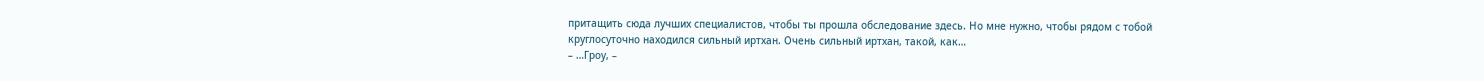притащить сюда лучших специалистов, чтобы ты прошла обследование здесь. Но мне нужно, чтобы рядом с тобой круглосуточно находился сильный иртхан. Очень сильный иртхан, такой, как…
– …Гроу, –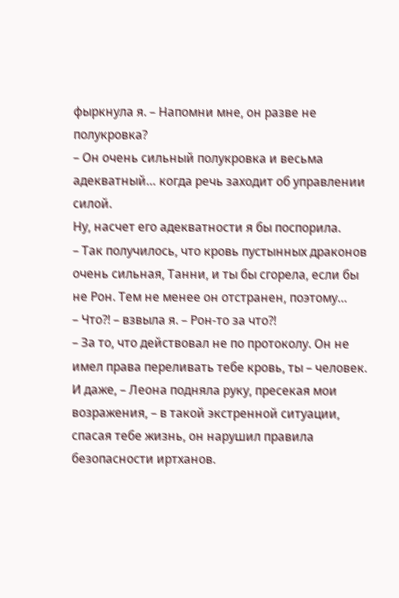фыркнула я. – Напомни мне, он разве не полукровка?
– Он очень сильный полукровка и весьма адекватный… когда речь заходит об управлении силой.
Ну, насчет его адекватности я бы поспорила.
– Так получилось, что кровь пустынных драконов очень сильная, Танни, и ты бы сгорела, если бы не Рон. Тем не менее он отстранен, поэтому…
– Что?! – взвыла я. – Рон-то за что?!
– За то, что действовал не по протоколу. Он не имел права переливать тебе кровь, ты – человек. И даже, – Леона подняла руку, пресекая мои возражения, – в такой экстренной ситуации, спасая тебе жизнь, он нарушил правила безопасности иртханов.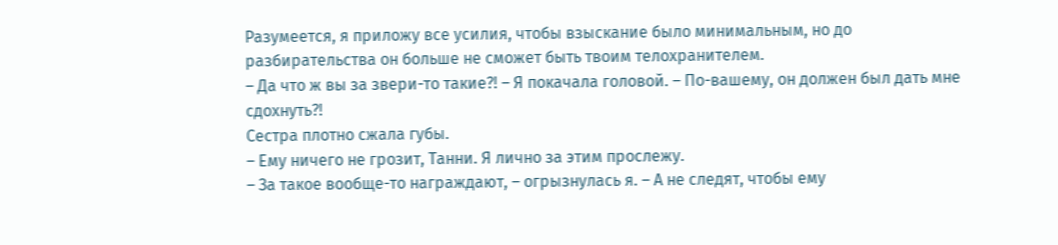Разумеется, я приложу все усилия, чтобы взыскание было минимальным, но до разбирательства он больше не сможет быть твоим телохранителем.
– Да что ж вы за звери-то такие?! – Я покачала головой. – По-вашему, он должен был дать мне сдохнуть?!
Сестра плотно сжала губы.
– Ему ничего не грозит, Танни. Я лично за этим прослежу.
– За такое вообще-то награждают, – огрызнулась я. – А не следят, чтобы ему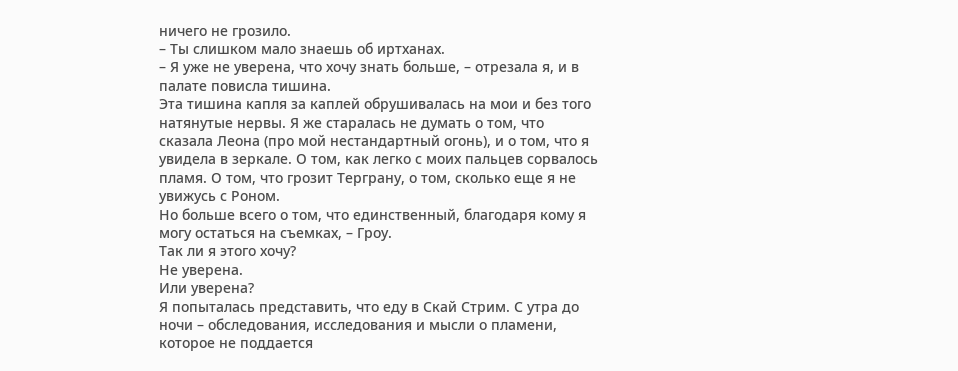ничего не грозило.
– Ты слишком мало знаешь об иртханах.
– Я уже не уверена, что хочу знать больше, – отрезала я, и в палате повисла тишина.
Эта тишина капля за каплей обрушивалась на мои и без того натянутые нервы. Я же старалась не думать о том, что сказала Леона (про мой нестандартный огонь), и о том, что я увидела в зеркале. О том, как легко с моих пальцев сорвалось пламя. О том, что грозит Терграну, о том, сколько еще я не увижусь с Роном.
Но больше всего о том, что единственный, благодаря кому я могу остаться на съемках, – Гроу.
Так ли я этого хочу?
Не уверена.
Или уверена?
Я попыталась представить, что еду в Скай Стрим. С утра до ночи – обследования, исследования и мысли о пламени, которое не поддается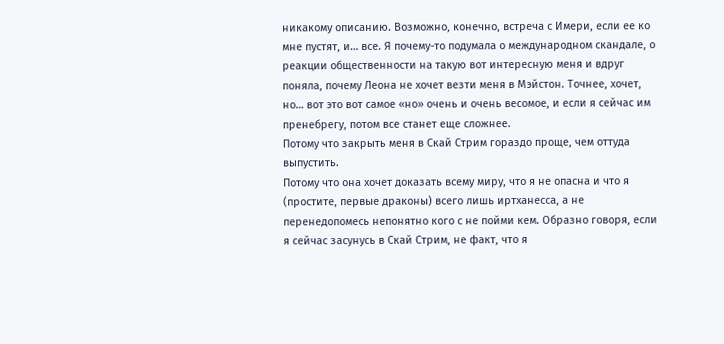никакому описанию. Возможно, конечно, встреча с Имери, если ее ко мне пустят, и… все. Я почему-то подумала о международном скандале, о реакции общественности на такую вот интересную меня и вдруг поняла, почему Леона не хочет везти меня в Мэйстон. Точнее, хочет, но… вот это вот самое «но» очень и очень весомое, и если я сейчас им пренебрегу, потом все станет еще сложнее.
Потому что закрыть меня в Скай Стрим гораздо проще, чем оттуда выпустить.
Потому что она хочет доказать всему миру, что я не опасна и что я (простите, первые драконы) всего лишь иртханесса, а не перенедопомесь непонятно кого с не пойми кем. Образно говоря, если я сейчас засунусь в Скай Стрим, не факт, что я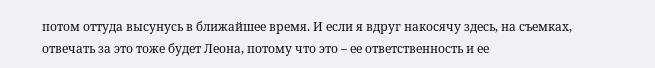потом оттуда высунусь в ближайшее время. И если я вдруг накосячу здесь, на съемках, отвечать за это тоже будет Леона, потому что это – ее ответственность и ее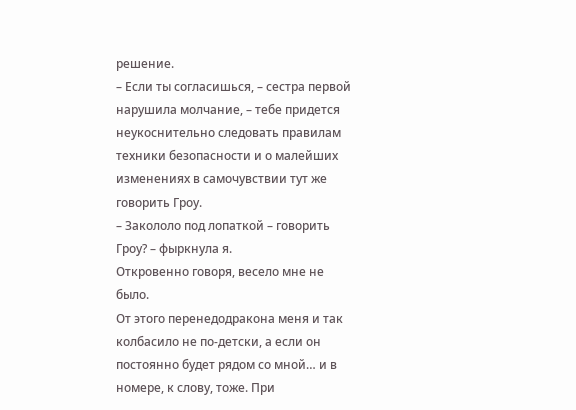решение.
– Если ты согласишься, – сестра первой нарушила молчание, – тебе придется неукоснительно следовать правилам техники безопасности и о малейших изменениях в самочувствии тут же говорить Гроу.
– Закололо под лопаткой – говорить Гроу? – фыркнула я.
Откровенно говоря, весело мне не было.
От этого перенедодракона меня и так колбасило не по-детски, а если он постоянно будет рядом со мной… и в номере, к слову, тоже. При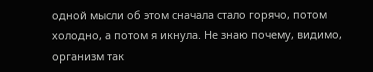одной мысли об этом сначала стало горячо, потом холодно, а потом я икнула. Не знаю почему, видимо, организм так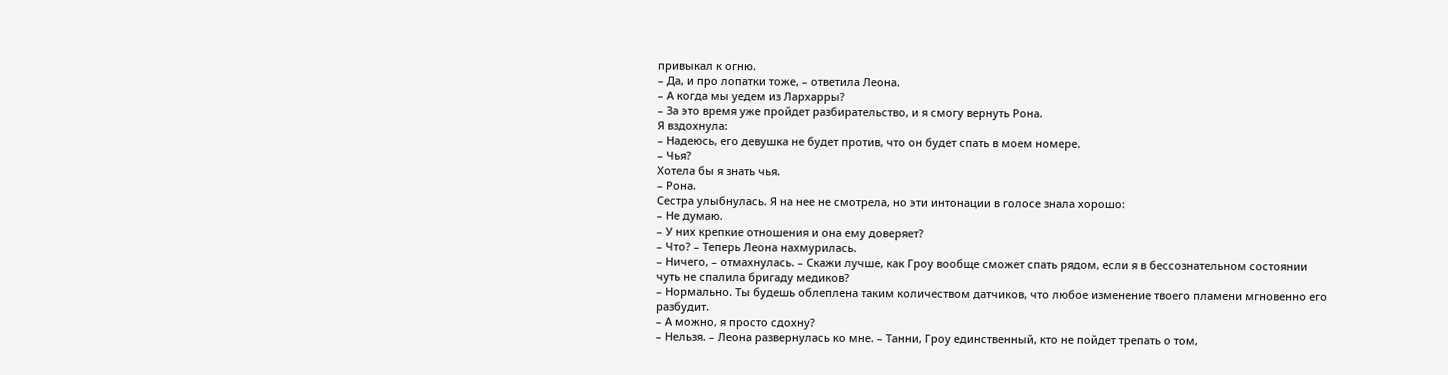привыкал к огню.
– Да, и про лопатки тоже, – ответила Леона.
– А когда мы уедем из Лархарры?
– За это время уже пройдет разбирательство, и я смогу вернуть Рона.
Я вздохнула:
– Надеюсь, его девушка не будет против, что он будет спать в моем номере.
– Чья?
Хотела бы я знать чья.
– Рона.
Сестра улыбнулась. Я на нее не смотрела, но эти интонации в голосе знала хорошо:
– Не думаю.
– У них крепкие отношения и она ему доверяет?
– Что? – Теперь Леона нахмурилась.
– Ничего, – отмахнулась. – Скажи лучше, как Гроу вообще сможет спать рядом, если я в бессознательном состоянии чуть не спалила бригаду медиков?
– Нормально. Ты будешь облеплена таким количеством датчиков, что любое изменение твоего пламени мгновенно его разбудит.
– А можно, я просто сдохну?
– Нельзя. – Леона развернулась ко мне. – Танни, Гроу единственный, кто не пойдет трепать о том,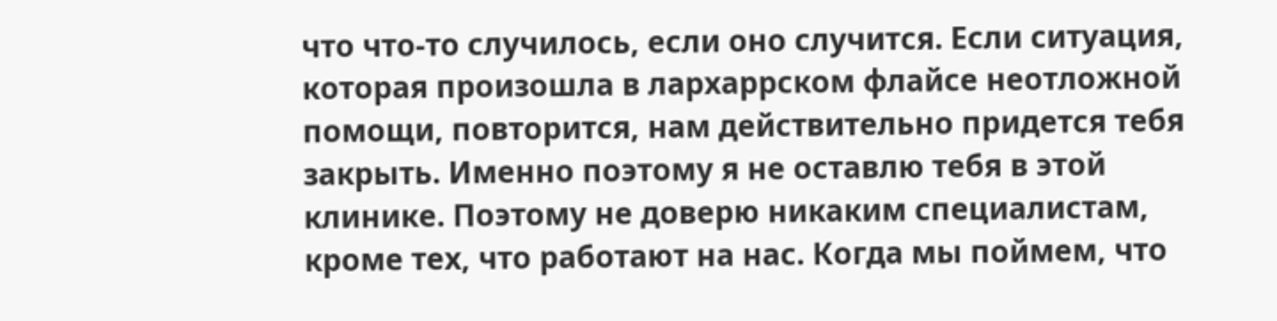что что-то случилось, если оно случится. Если ситуация, которая произошла в лархаррском флайсе неотложной помощи, повторится, нам действительно придется тебя закрыть. Именно поэтому я не оставлю тебя в этой клинике. Поэтому не доверю никаким специалистам, кроме тех, что работают на нас. Когда мы поймем, что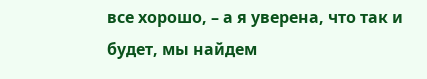все хорошо, – а я уверена, что так и будет, мы найдем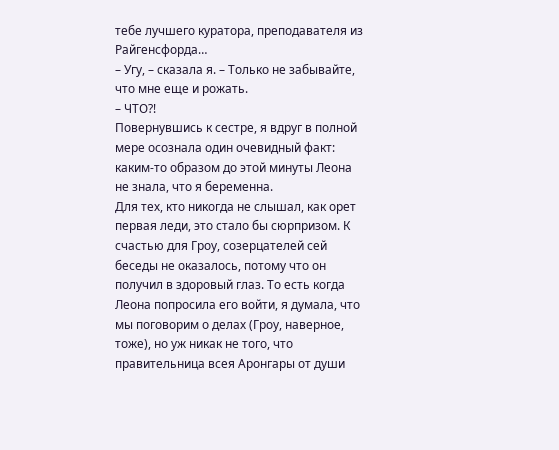тебе лучшего куратора, преподавателя из Райгенсфорда…
– Угу, – сказала я. – Только не забывайте, что мне еще и рожать.
– ЧТО?!
Повернувшись к сестре, я вдруг в полной мере осознала один очевидный факт: каким-то образом до этой минуты Леона не знала, что я беременна.
Для тех, кто никогда не слышал, как орет первая леди, это стало бы сюрпризом. К счастью для Гроу, созерцателей сей беседы не оказалось, потому что он получил в здоровый глаз. То есть когда Леона попросила его войти, я думала, что мы поговорим о делах (Гроу, наверное, тоже), но уж никак не того, что правительница всея Аронгары от души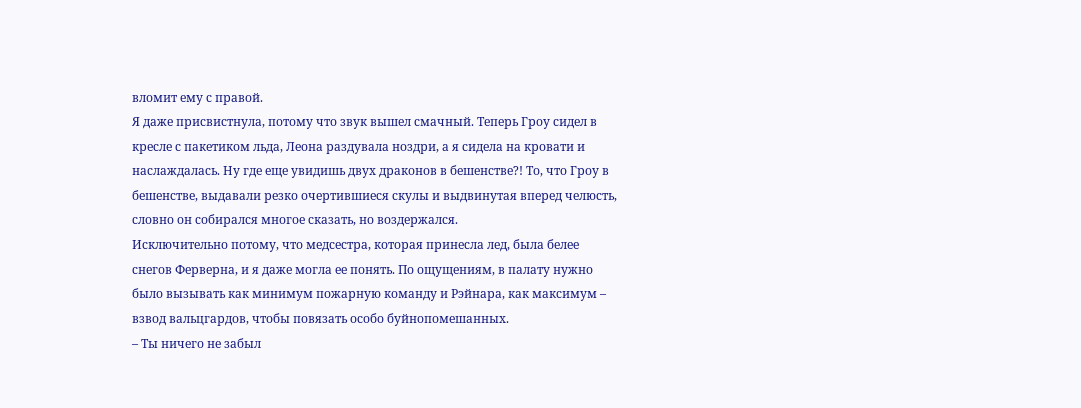вломит ему с правой.
Я даже присвистнула, потому что звук вышел смачный. Теперь Гроу сидел в кресле с пакетиком льда, Леона раздувала ноздри, а я сидела на кровати и наслаждалась. Ну где еще увидишь двух драконов в бешенстве?! То, что Гроу в бешенстве, выдавали резко очертившиеся скулы и выдвинутая вперед челюсть, словно он собирался многое сказать, но воздержался.
Исключительно потому, что медсестра, которая принесла лед, была белее снегов Ферверна, и я даже могла ее понять. По ощущениям, в палату нужно было вызывать как минимум пожарную команду и Рэйнара, как максимум – взвод вальцгардов, чтобы повязать особо буйнопомешанных.
– Ты ничего не забыл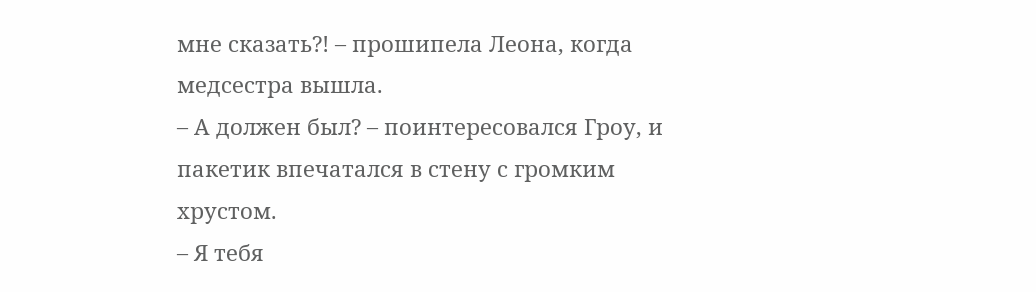мне сказать?! – прошипела Леона, когда медсестра вышла.
– А должен был? – поинтересовался Гроу, и пакетик впечатался в стену с громким хрустом.
– Я тебя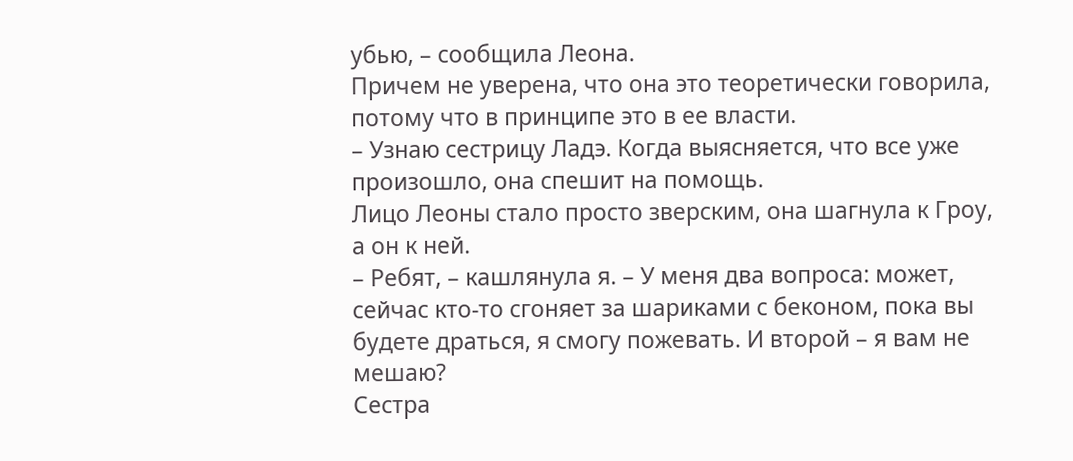убью, – сообщила Леона.
Причем не уверена, что она это теоретически говорила, потому что в принципе это в ее власти.
– Узнаю сестрицу Ладэ. Когда выясняется, что все уже произошло, она спешит на помощь.
Лицо Леоны стало просто зверским, она шагнула к Гроу, а он к ней.
– Ребят, – кашлянула я. – У меня два вопроса: может, сейчас кто-то сгоняет за шариками с беконом, пока вы будете драться, я смогу пожевать. И второй – я вам не мешаю?
Сестра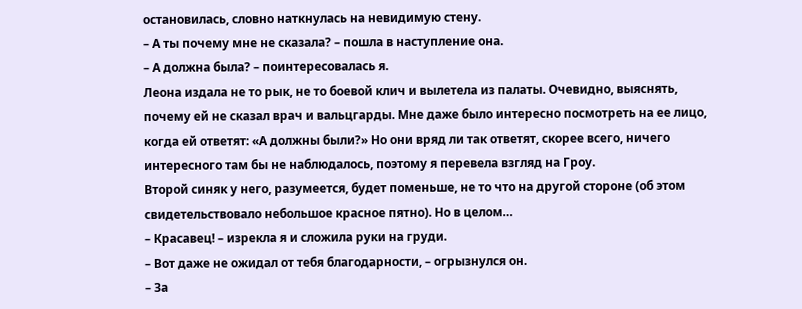остановилась, словно наткнулась на невидимую стену.
– А ты почему мне не сказала? – пошла в наступление она.
– А должна была? – поинтересовалась я.
Леона издала не то рык, не то боевой клич и вылетела из палаты. Очевидно, выяснять, почему ей не сказал врач и вальцгарды. Мне даже было интересно посмотреть на ее лицо, когда ей ответят: «А должны были?» Но они вряд ли так ответят, скорее всего, ничего интересного там бы не наблюдалось, поэтому я перевела взгляд на Гроу.
Второй синяк у него, разумеется, будет поменьше, не то что на другой стороне (об этом свидетельствовало небольшое красное пятно). Но в целом…
– Красавец! – изрекла я и сложила руки на груди.
– Вот даже не ожидал от тебя благодарности, – огрызнулся он.
– За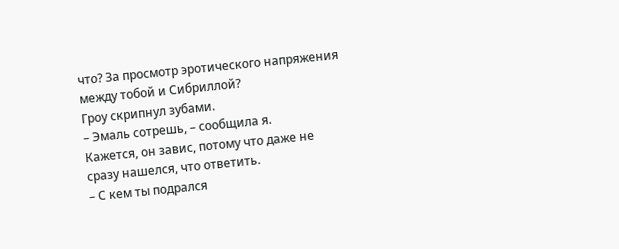что? За просмотр эротического напряжения между тобой и Сибриллой?
Гроу скрипнул зубами.
– Эмаль сотрешь, – сообщила я.
Кажется, он завис, потому что даже не сразу нашелся, что ответить.
– С кем ты подрался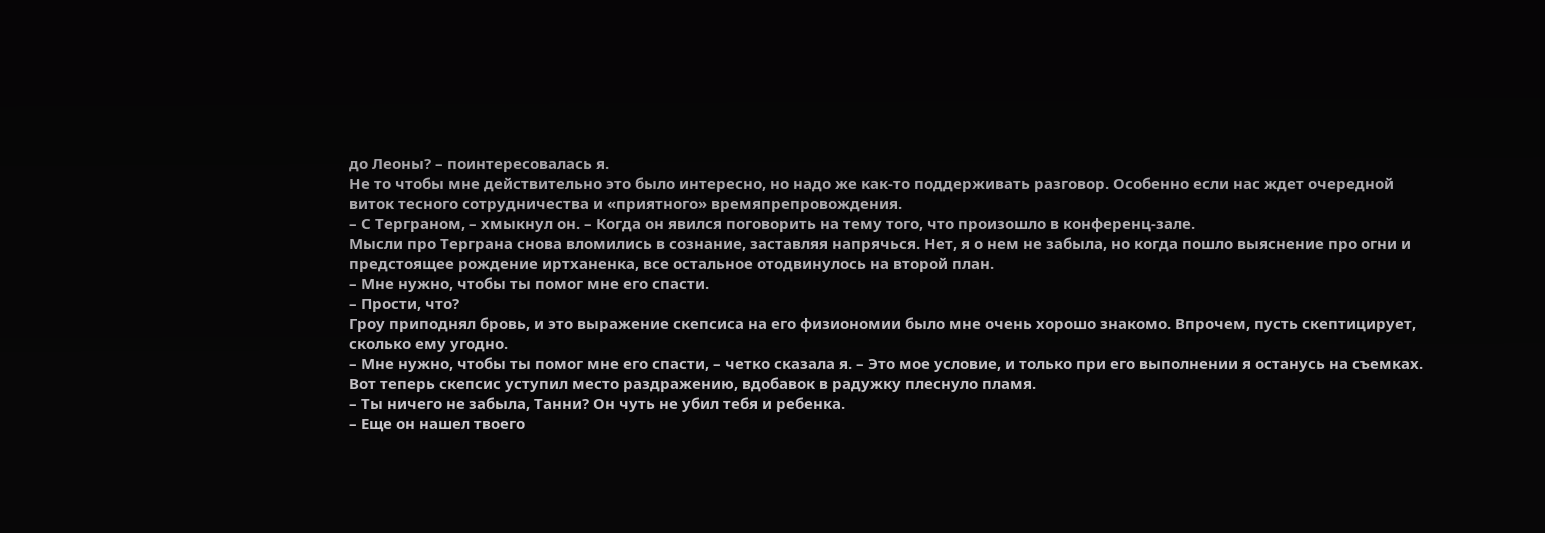до Леоны? – поинтересовалась я.
Не то чтобы мне действительно это было интересно, но надо же как-то поддерживать разговор. Особенно если нас ждет очередной виток тесного сотрудничества и «приятного» времяпрепровождения.
– С Терграном, – хмыкнул он. – Когда он явился поговорить на тему того, что произошло в конференц-зале.
Мысли про Терграна снова вломились в сознание, заставляя напрячься. Нет, я о нем не забыла, но когда пошло выяснение про огни и предстоящее рождение иртханенка, все остальное отодвинулось на второй план.
– Мне нужно, чтобы ты помог мне его спасти.
– Прости, что?
Гроу приподнял бровь, и это выражение скепсиса на его физиономии было мне очень хорошо знакомо. Впрочем, пусть скептицирует, сколько ему угодно.
– Мне нужно, чтобы ты помог мне его спасти, – четко сказала я. – Это мое условие, и только при его выполнении я останусь на съемках.
Вот теперь скепсис уступил место раздражению, вдобавок в радужку плеснуло пламя.
– Ты ничего не забыла, Танни? Он чуть не убил тебя и ребенка.
– Еще он нашел твоего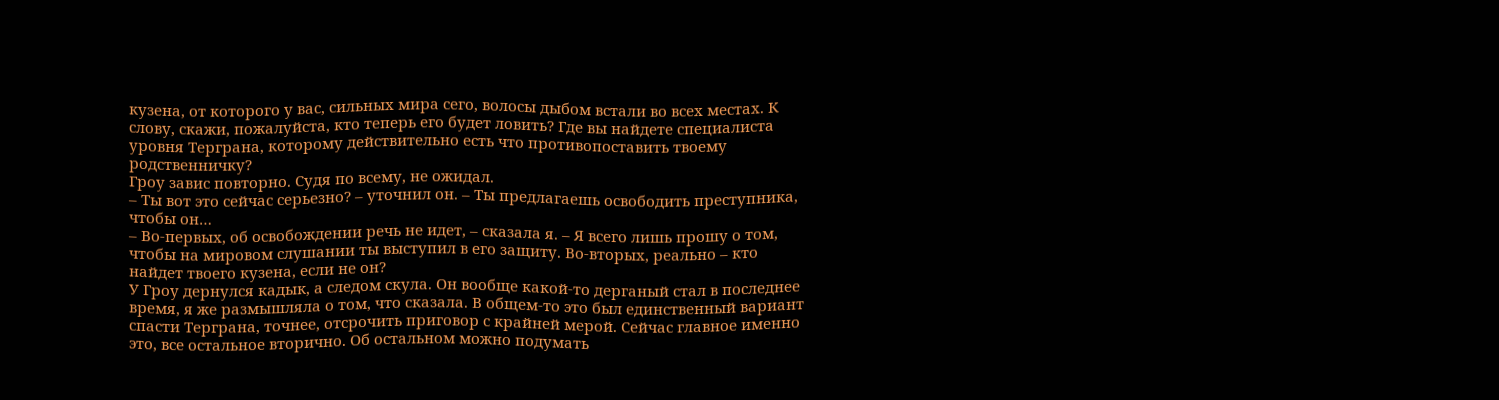кузена, от которого у вас, сильных мира сего, волосы дыбом встали во всех местах. К слову, скажи, пожалуйста, кто теперь его будет ловить? Где вы найдете специалиста уровня Терграна, которому действительно есть что противопоставить твоему родственничку?
Гроу завис повторно. Судя по всему, не ожидал.
– Ты вот это сейчас серьезно? – уточнил он. – Ты предлагаешь освободить преступника, чтобы он…
– Во-первых, об освобождении речь не идет, – сказала я. – Я всего лишь прошу о том, чтобы на мировом слушании ты выступил в его защиту. Во-вторых, реально – кто найдет твоего кузена, если не он?
У Гроу дернулся кадык, а следом скула. Он вообще какой-то дерганый стал в последнее время, я же размышляла о том, что сказала. В общем-то это был единственный вариант спасти Терграна, точнее, отсрочить приговор с крайней мерой. Сейчас главное именно это, все остальное вторично. Об остальном можно подумать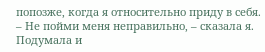попозже, когда я относительно приду в себя.
– Не пойми меня неправильно, – сказала я. Подумала и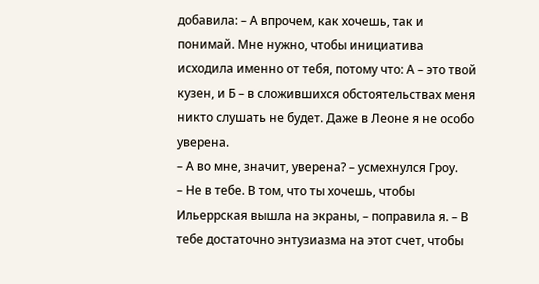добавила: – А впрочем, как хочешь, так и понимай. Мне нужно, чтобы инициатива исходила именно от тебя, потому что: А – это твой кузен, и Б – в сложившихся обстоятельствах меня никто слушать не будет. Даже в Леоне я не особо уверена.
– А во мне, значит, уверена? – усмехнулся Гроу.
– Не в тебе. В том, что ты хочешь, чтобы Ильеррская вышла на экраны, – поправила я. – В тебе достаточно энтузиазма на этот счет, чтобы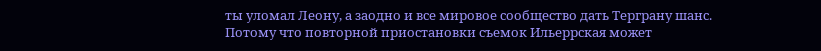ты уломал Леону, а заодно и все мировое сообщество дать Терграну шанс. Потому что повторной приостановки съемок Ильеррская может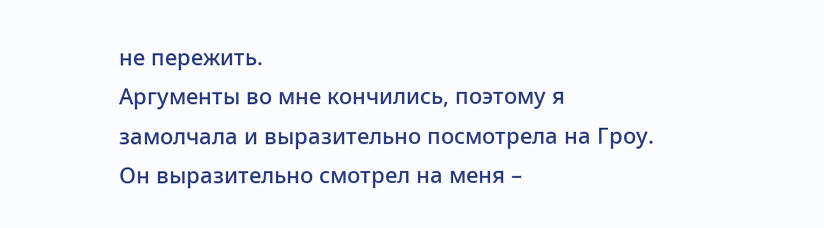не пережить.
Аргументы во мне кончились, поэтому я замолчала и выразительно посмотрела на Гроу. Он выразительно смотрел на меня –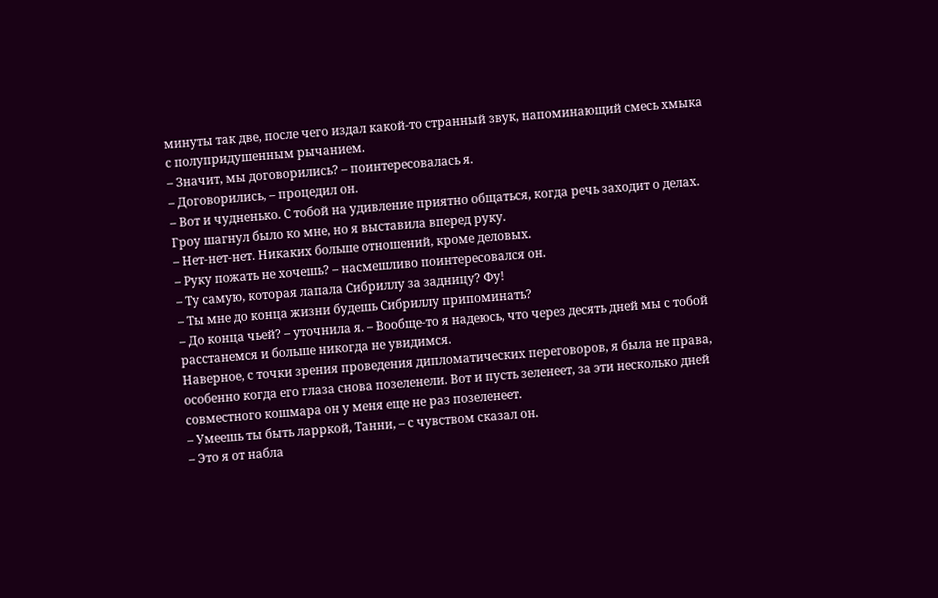минуты так две, после чего издал какой-то странный звук, напоминающий смесь хмыка с полупридушенным рычанием.
– Значит, мы договорились? – поинтересовалась я.
– Договорились, – процедил он.
– Вот и чудненько. С тобой на удивление приятно общаться, когда речь заходит о делах.
Гроу шагнул было ко мне, но я выставила вперед руку.
– Нет-нет-нет. Никаких больше отношений, кроме деловых.
– Руку пожать не хочешь? – насмешливо поинтересовался он.
– Ту самую, которая лапала Сибриллу за задницу? Фу!
– Ты мне до конца жизни будешь Сибриллу припоминать?
– До конца чьей? – уточнила я. – Вообще-то я надеюсь, что через десять дней мы с тобой расстанемся и больше никогда не увидимся.
Наверное, с точки зрения проведения дипломатических переговоров, я была не права, особенно когда его глаза снова позеленели. Вот и пусть зеленеет, за эти несколько дней совместного кошмара он у меня еще не раз позеленеет.
– Умеешь ты быть ларркой, Танни, – с чувством сказал он.
– Это я от набла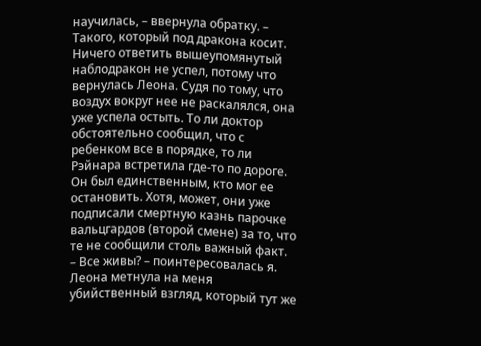научилась, – ввернула обратку. – Такого, который под дракона косит.
Ничего ответить вышеупомянутый наблодракон не успел, потому что вернулась Леона. Судя по тому, что воздух вокруг нее не раскалялся, она уже успела остыть. То ли доктор обстоятельно сообщил, что с ребенком все в порядке, то ли Рэйнара встретила где-то по дороге. Он был единственным, кто мог ее остановить. Хотя, может, они уже подписали смертную казнь парочке вальцгардов (второй смене) за то, что те не сообщили столь важный факт.
– Все живы? – поинтересовалась я.
Леона метнула на меня убийственный взгляд, который тут же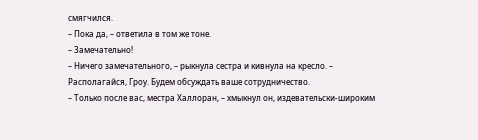смягчился.
– Пока да, – ответила в том же тоне.
– Замечательно!
– Ничего замечательного, – рыкнула сестра и кивнула на кресло. – Располагайся, Гроу. Будем обсуждать ваше сотрудничество.
– Только после вас, местра Халлоран, – хмыкнул он, издевательски-широким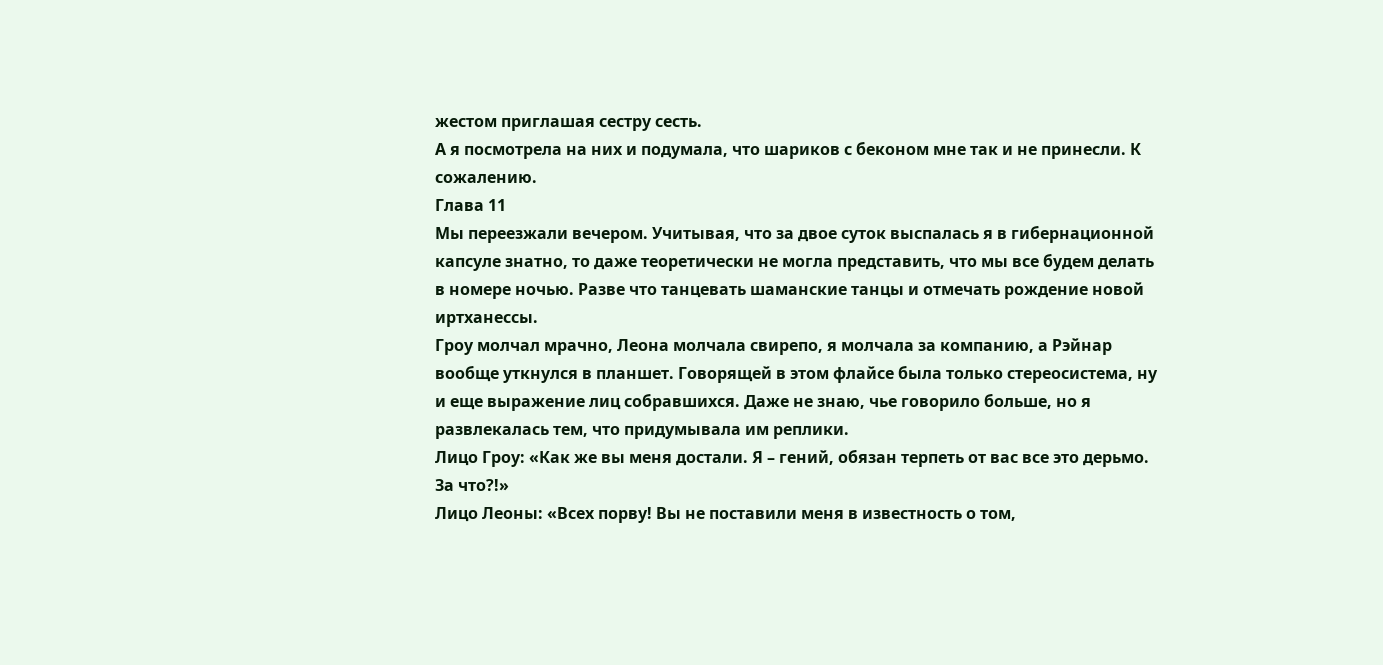жестом приглашая сестру сесть.
А я посмотрела на них и подумала, что шариков с беконом мне так и не принесли. К сожалению.
Глава 11
Мы переезжали вечером. Учитывая, что за двое суток выспалась я в гибернационной капсуле знатно, то даже теоретически не могла представить, что мы все будем делать в номере ночью. Разве что танцевать шаманские танцы и отмечать рождение новой иртханессы.
Гроу молчал мрачно, Леона молчала свирепо, я молчала за компанию, а Рэйнар вообще уткнулся в планшет. Говорящей в этом флайсе была только стереосистема, ну и еще выражение лиц собравшихся. Даже не знаю, чье говорило больше, но я развлекалась тем, что придумывала им реплики.
Лицо Гроу: «Как же вы меня достали. Я – гений, обязан терпеть от вас все это дерьмо. За что?!»
Лицо Леоны: «Всех порву! Вы не поставили меня в известность о том,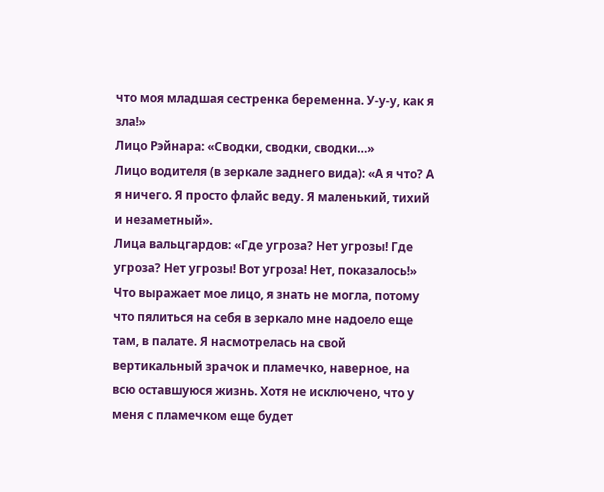что моя младшая сестренка беременна. У-у-у, как я зла!»
Лицо Рэйнара: «Сводки, сводки, сводки…»
Лицо водителя (в зеркале заднего вида): «А я что? А я ничего. Я просто флайс веду. Я маленький, тихий и незаметный».
Лица вальцгардов: «Где угроза? Нет угрозы! Где угроза? Нет угрозы! Вот угроза! Нет, показалось!»
Что выражает мое лицо, я знать не могла, потому что пялиться на себя в зеркало мне надоело еще там, в палате. Я насмотрелась на свой вертикальный зрачок и пламечко, наверное, на всю оставшуюся жизнь. Хотя не исключено, что у меня с пламечком еще будет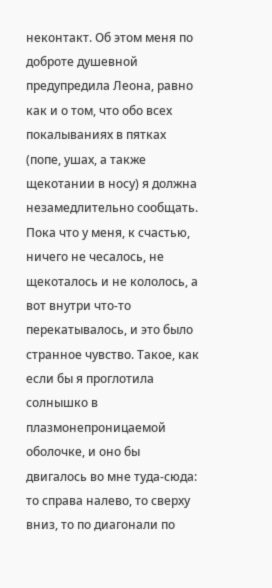неконтакт. Об этом меня по доброте душевной предупредила Леона, равно как и о том, что обо всех покалываниях в пятках (попе, ушах, а также щекотании в носу) я должна незамедлительно сообщать.
Пока что у меня, к счастью, ничего не чесалось, не щекоталось и не кололось, а вот внутри что-то перекатывалось, и это было странное чувство. Такое, как если бы я проглотила солнышко в плазмонепроницаемой оболочке, и оно бы двигалось во мне туда-сюда: то справа налево, то сверху вниз, то по диагонали по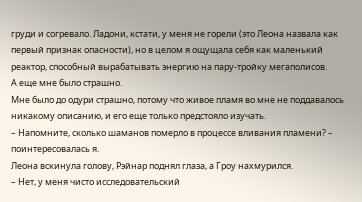груди и согревало. Ладони, кстати, у меня не горели (это Леона назвала как первый признак опасности), но в целом я ощущала себя как маленький реактор, способный вырабатывать энергию на пару-тройку мегаполисов.
А еще мне было страшно.
Мне было до одури страшно, потому что живое пламя во мне не поддавалось никакому описанию, и его еще только предстояло изучать.
– Напомните, сколько шаманов померло в процессе вливания пламени? – поинтересовалась я.
Леона вскинула голову, Рэйнар поднял глаза, а Гроу нахмурился.
– Нет, у меня чисто исследовательский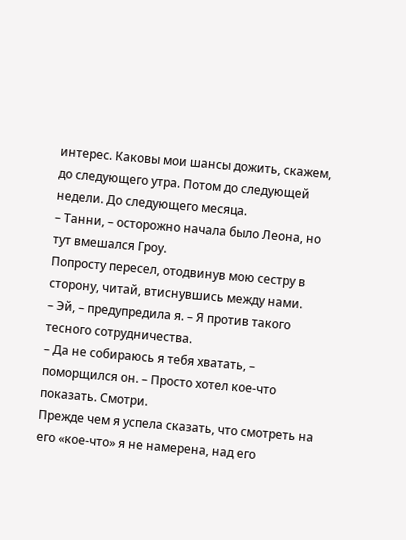интерес. Каковы мои шансы дожить, скажем, до следующего утра. Потом до следующей недели. До следующего месяца.
– Танни, – осторожно начала было Леона, но тут вмешался Гроу.
Попросту пересел, отодвинув мою сестру в сторону, читай, втиснувшись между нами.
– Эй, – предупредила я. – Я против такого тесного сотрудничества.
– Да не собираюсь я тебя хватать, – поморщился он. – Просто хотел кое-что показать. Смотри.
Прежде чем я успела сказать, что смотреть на его «кое-что» я не намерена, над его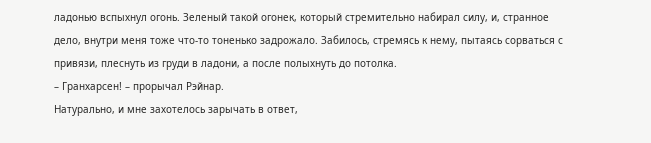ладонью вспыхнул огонь. Зеленый такой огонек, который стремительно набирал силу, и, странное дело, внутри меня тоже что-то тоненько задрожало. Забилось, стремясь к нему, пытаясь сорваться с привязи, плеснуть из груди в ладони, а после полыхнуть до потолка.
– Гранхарсен! – прорычал Рэйнар.
Натурально, и мне захотелось зарычать в ответ,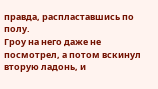правда, распластавшись по полу.
Гроу на него даже не посмотрел, а потом вскинул вторую ладонь, и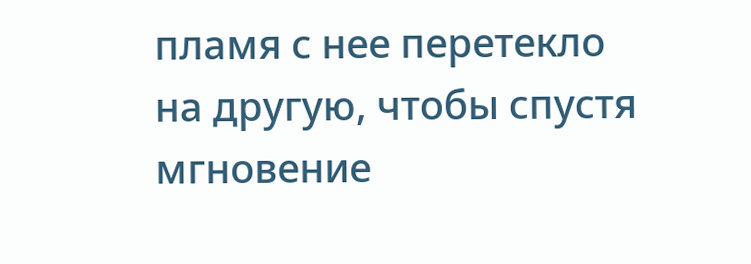пламя с нее перетекло на другую, чтобы спустя мгновение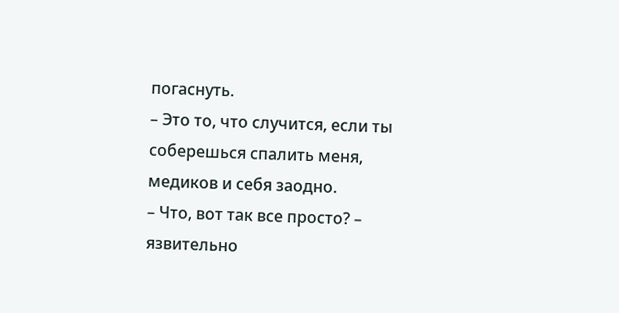погаснуть.
– Это то, что случится, если ты соберешься спалить меня, медиков и себя заодно.
– Что, вот так все просто? – язвительно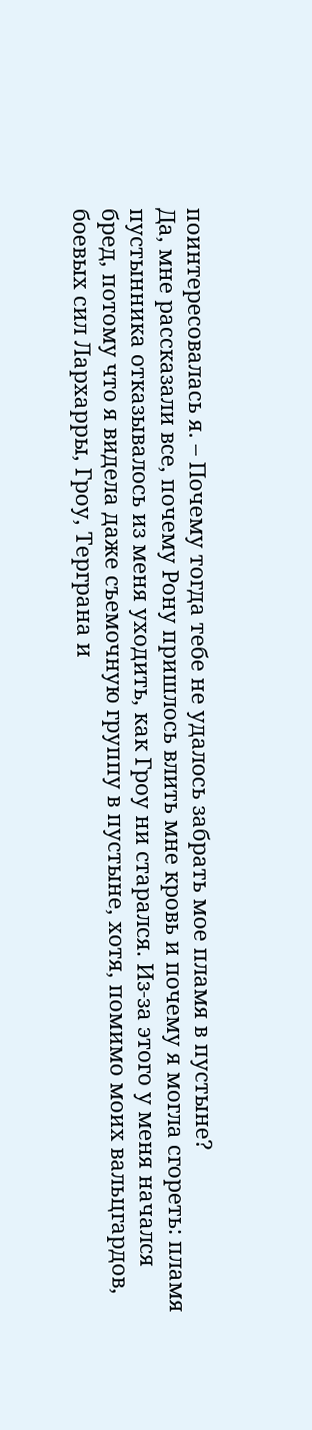поинтересовалась я. – Почему тогда тебе не удалось забрать мое пламя в пустыне?
Да, мне рассказали все, почему Рону пришлось влить мне кровь и почему я могла сгореть: пламя пустынника отказывалось из меня уходить, как Гроу ни старался. Из-за этого у меня начался бред, потому что я видела даже съемочную группу в пустыне, хотя, помимо моих вальцгардов, боевых сил Лархарры, Гроу, Терграна и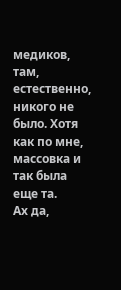медиков, там, естественно, никого не было. Хотя как по мне, массовка и так была еще та.
Ах да,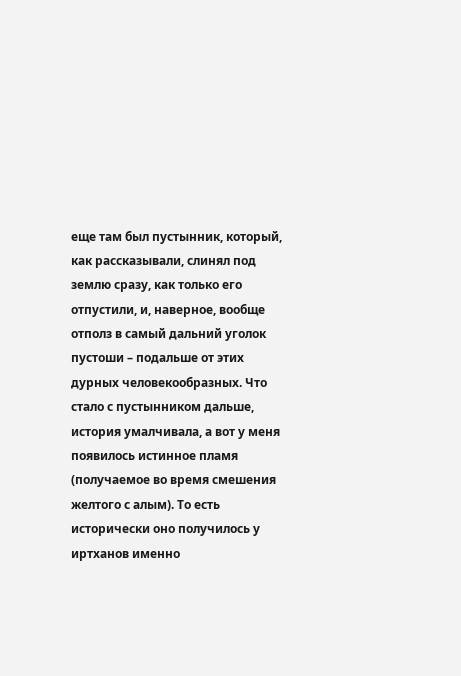еще там был пустынник, который, как рассказывали, слинял под землю сразу, как только его отпустили, и, наверное, вообще отполз в самый дальний уголок пустоши – подальше от этих дурных человекообразных. Что стало с пустынником дальше, история умалчивала, а вот у меня появилось истинное пламя (получаемое во время смешения желтого с алым). То есть исторически оно получилось у иртханов именно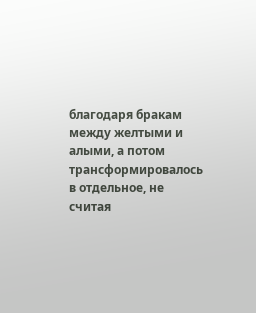благодаря бракам между желтыми и алыми, а потом трансформировалось в отдельное, не считая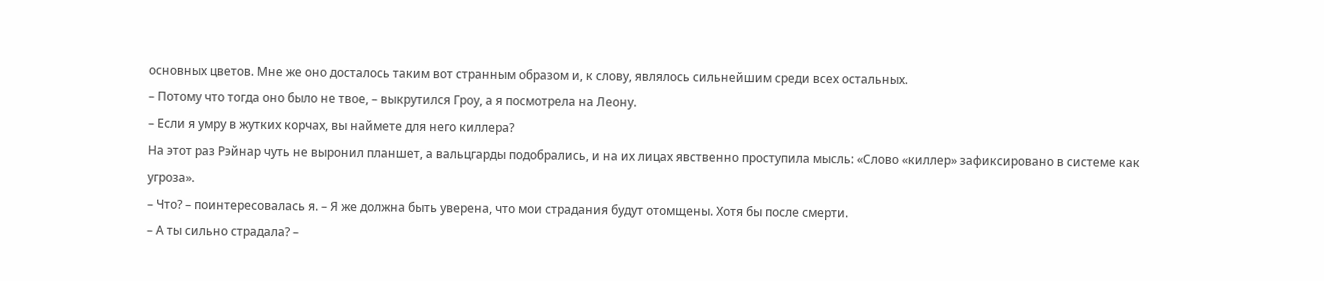основных цветов. Мне же оно досталось таким вот странным образом и, к слову, являлось сильнейшим среди всех остальных.
– Потому что тогда оно было не твое, – выкрутился Гроу, а я посмотрела на Леону.
– Если я умру в жутких корчах, вы наймете для него киллера?
На этот раз Рэйнар чуть не выронил планшет, а вальцгарды подобрались, и на их лицах явственно проступила мысль: «Слово «киллер» зафиксировано в системе как угроза».
– Что? – поинтересовалась я. – Я же должна быть уверена, что мои страдания будут отомщены. Хотя бы после смерти.
– А ты сильно страдала? –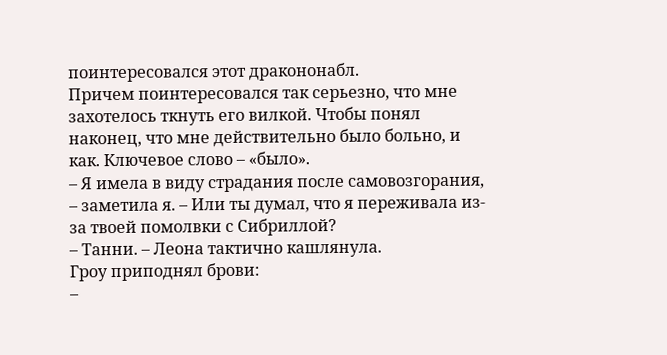поинтересовался этот дракононабл.
Причем поинтересовался так серьезно, что мне захотелось ткнуть его вилкой. Чтобы понял наконец, что мне действительно было больно, и как. Ключевое слово – «было».
– Я имела в виду страдания после самовозгорания, – заметила я. – Или ты думал, что я переживала из-за твоей помолвки с Сибриллой?
– Танни. – Леона тактично кашлянула.
Гроу приподнял брови:
–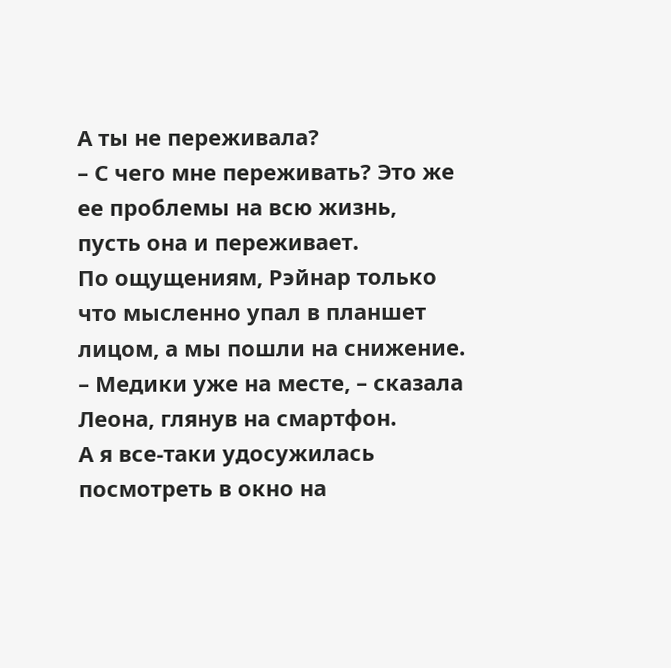А ты не переживала?
– С чего мне переживать? Это же ее проблемы на всю жизнь, пусть она и переживает.
По ощущениям, Рэйнар только что мысленно упал в планшет лицом, а мы пошли на снижение.
– Медики уже на месте, – сказала Леона, глянув на смартфон.
А я все-таки удосужилась посмотреть в окно на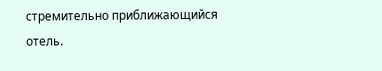стремительно приближающийся отель.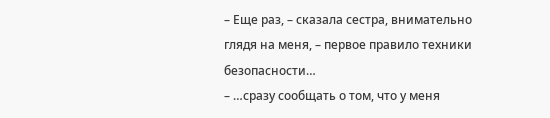– Еще раз, – сказала сестра, внимательно глядя на меня, – первое правило техники безопасности…
– …сразу сообщать о том, что у меня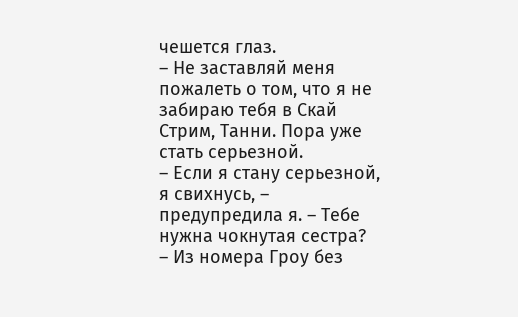чешется глаз.
– Не заставляй меня пожалеть о том, что я не забираю тебя в Скай Стрим, Танни. Пора уже стать серьезной.
– Если я стану серьезной, я свихнусь, – предупредила я. – Тебе нужна чокнутая сестра?
– Из номера Гроу без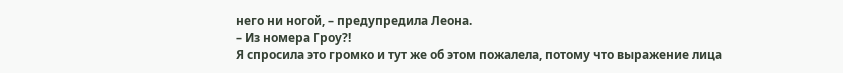него ни ногой, – предупредила Леона.
– Из номера Гроу?!
Я спросила это громко и тут же об этом пожалела, потому что выражение лица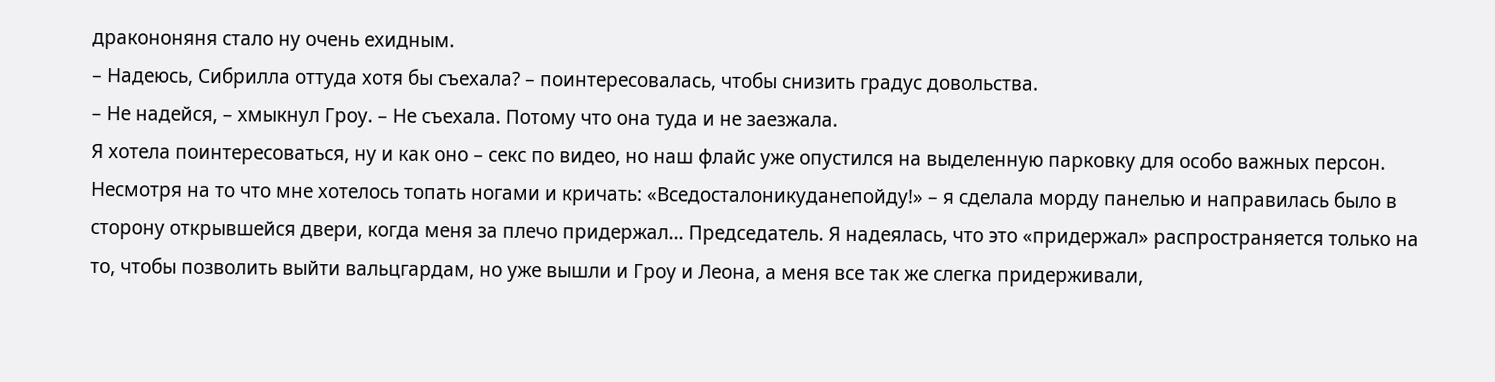дракононяня стало ну очень ехидным.
– Надеюсь, Сибрилла оттуда хотя бы съехала? – поинтересовалась, чтобы снизить градус довольства.
– Не надейся, – хмыкнул Гроу. – Не съехала. Потому что она туда и не заезжала.
Я хотела поинтересоваться, ну и как оно – секс по видео, но наш флайс уже опустился на выделенную парковку для особо важных персон.
Несмотря на то что мне хотелось топать ногами и кричать: «Вседосталоникуданепойду!» – я сделала морду панелью и направилась было в сторону открывшейся двери, когда меня за плечо придержал… Председатель. Я надеялась, что это «придержал» распространяется только на то, чтобы позволить выйти вальцгардам, но уже вышли и Гроу и Леона, а меня все так же слегка придерживали,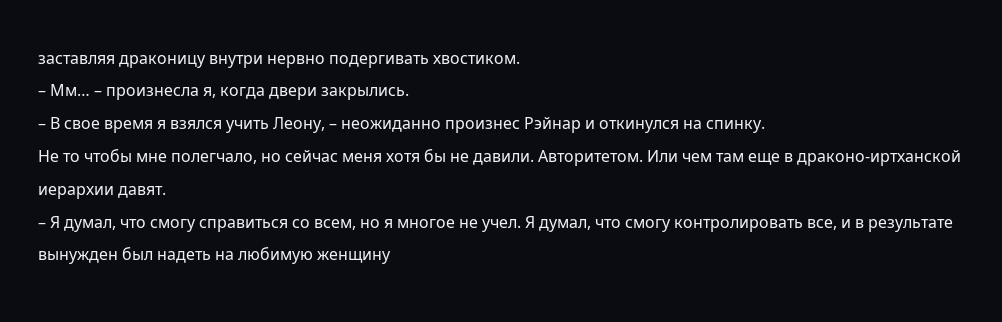заставляя драконицу внутри нервно подергивать хвостиком.
– Мм… – произнесла я, когда двери закрылись.
– В свое время я взялся учить Леону, – неожиданно произнес Рэйнар и откинулся на спинку.
Не то чтобы мне полегчало, но сейчас меня хотя бы не давили. Авторитетом. Или чем там еще в драконо-иртханской иерархии давят.
– Я думал, что смогу справиться со всем, но я многое не учел. Я думал, что смогу контролировать все, и в результате вынужден был надеть на любимую женщину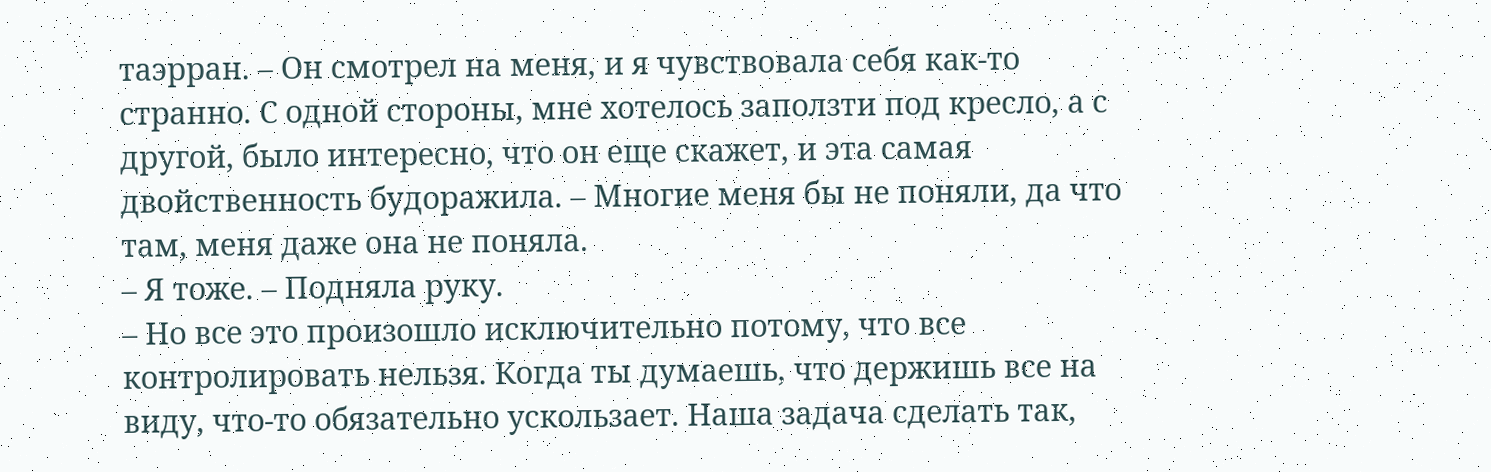таэрран. – Он смотрел на меня, и я чувствовала себя как-то странно. С одной стороны, мне хотелось заползти под кресло, а с другой, было интересно, что он еще скажет, и эта самая двойственность будоражила. – Многие меня бы не поняли, да что там, меня даже она не поняла.
– Я тоже. – Подняла руку.
– Но все это произошло исключительно потому, что все контролировать нельзя. Когда ты думаешь, что держишь все на виду, что-то обязательно ускользает. Наша задача сделать так,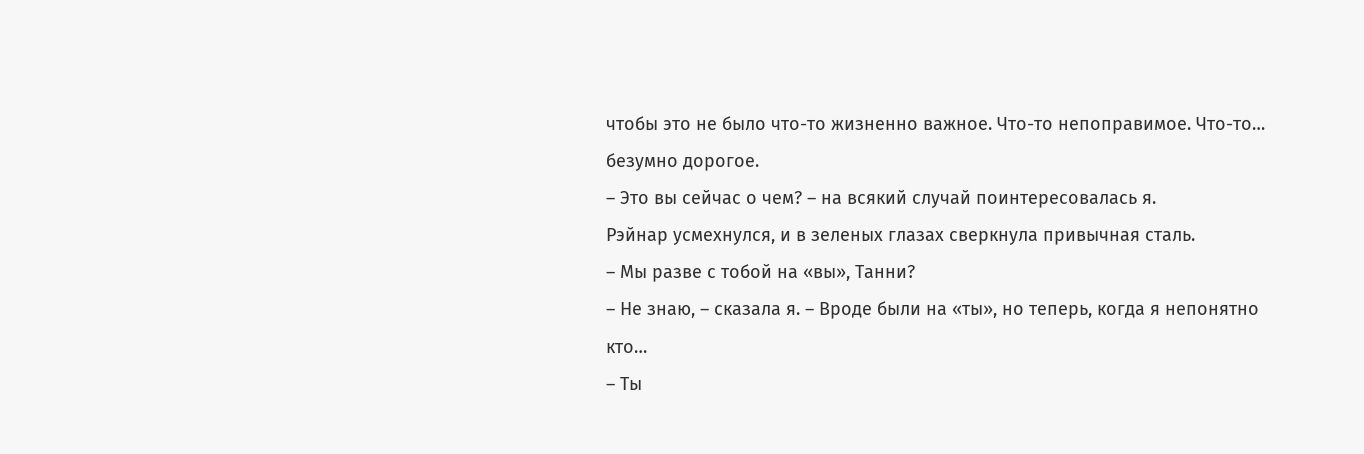чтобы это не было что-то жизненно важное. Что-то непоправимое. Что-то… безумно дорогое.
– Это вы сейчас о чем? – на всякий случай поинтересовалась я.
Рэйнар усмехнулся, и в зеленых глазах сверкнула привычная сталь.
– Мы разве с тобой на «вы», Танни?
– Не знаю, – сказала я. – Вроде были на «ты», но теперь, когда я непонятно кто…
– Ты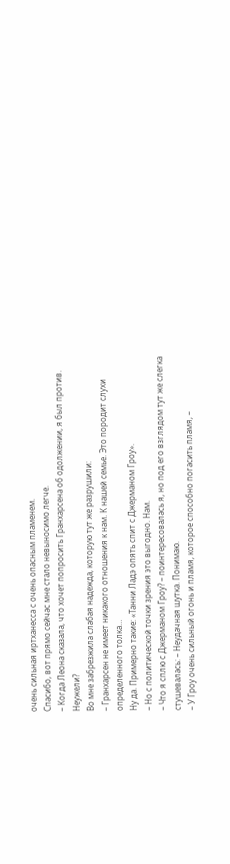очень сильная иртханесса с очень опасным пламенем.
Спасибо, вот прямо сейчас мне стало невыносимо легче.
– Когда Леона сказала, что хочет попросить Гранхарсена об одолжении, я был против.
Неужели?
Во мне забрезжила слабая надежда, которую тут же разрушили:
– Гранхарсен не имеет никакого отношения к нам. К нашей семье. Это породит слухи определенного толка…
Ну да. Примерно такие: «Танни Ладэ опять спит с Джерманом Гроу».
– Но с политической точки зрения это выгодно. Нам.
– Что я сплю с Джерманом Гроу? – поинтересовалась я, но под его взглядом тут же слегка стушевалась: – Неудачная шутка. Понимаю.
– У Гроу очень сильный огонь и пламя, которое способно погасить пламя, –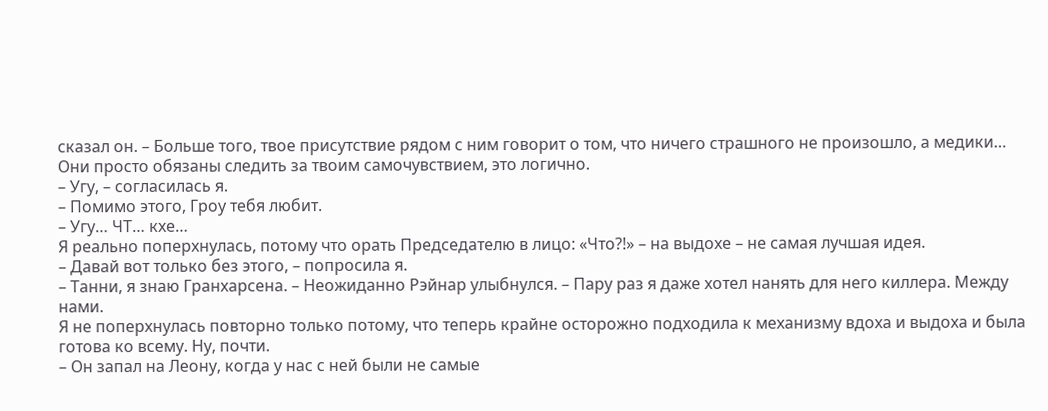сказал он. – Больше того, твое присутствие рядом с ним говорит о том, что ничего страшного не произошло, а медики… Они просто обязаны следить за твоим самочувствием, это логично.
– Угу, – согласилась я.
– Помимо этого, Гроу тебя любит.
– Угу… ЧТ… кхе…
Я реально поперхнулась, потому что орать Председателю в лицо: «Что?!» – на выдохе – не самая лучшая идея.
– Давай вот только без этого, – попросила я.
– Танни, я знаю Гранхарсена. – Неожиданно Рэйнар улыбнулся. – Пару раз я даже хотел нанять для него киллера. Между нами.
Я не поперхнулась повторно только потому, что теперь крайне осторожно подходила к механизму вдоха и выдоха и была готова ко всему. Ну, почти.
– Он запал на Леону, когда у нас с ней были не самые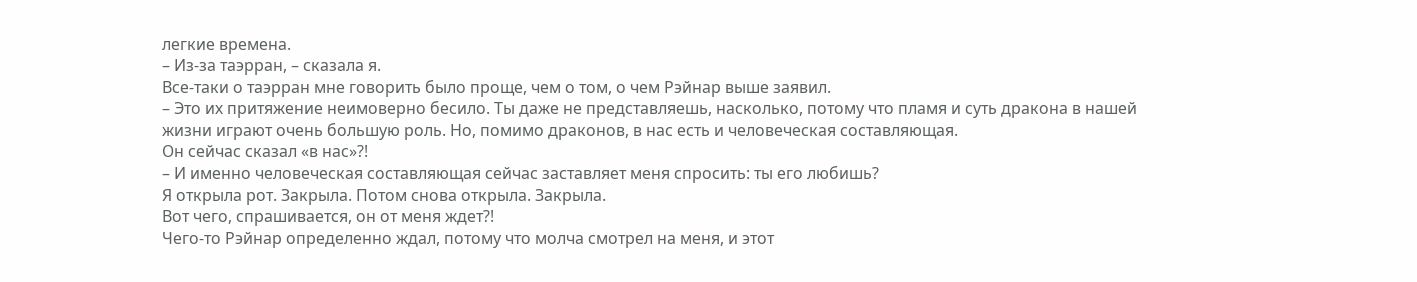легкие времена.
– Из-за таэрран, – сказала я.
Все-таки о таэрран мне говорить было проще, чем о том, о чем Рэйнар выше заявил.
– Это их притяжение неимоверно бесило. Ты даже не представляешь, насколько, потому что пламя и суть дракона в нашей жизни играют очень большую роль. Но, помимо драконов, в нас есть и человеческая составляющая.
Он сейчас сказал «в нас»?!
– И именно человеческая составляющая сейчас заставляет меня спросить: ты его любишь?
Я открыла рот. Закрыла. Потом снова открыла. Закрыла.
Вот чего, спрашивается, он от меня ждет?!
Чего-то Рэйнар определенно ждал, потому что молча смотрел на меня, и этот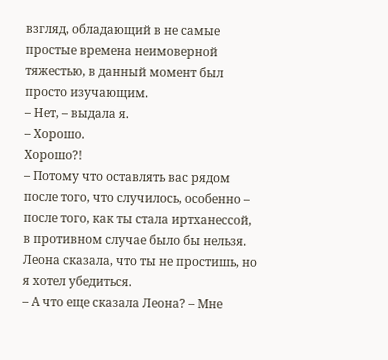взгляд, обладающий в не самые простые времена неимоверной тяжестью, в данный момент был просто изучающим.
– Нет, – выдала я.
– Хорошо.
Хорошо?!
– Потому что оставлять вас рядом после того, что случилось, особенно – после того, как ты стала иртханессой, в противном случае было бы нельзя. Леона сказала, что ты не простишь, но я хотел убедиться.
– А что еще сказала Леона? – Мне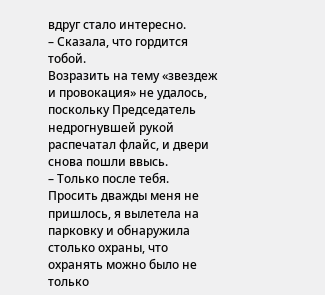вдруг стало интересно.
– Сказала, что гордится тобой.
Возразить на тему «звездеж и провокация» не удалось, поскольку Председатель недрогнувшей рукой распечатал флайс, и двери снова пошли ввысь.
– Только после тебя.
Просить дважды меня не пришлось, я вылетела на парковку и обнаружила столько охраны, что охранять можно было не только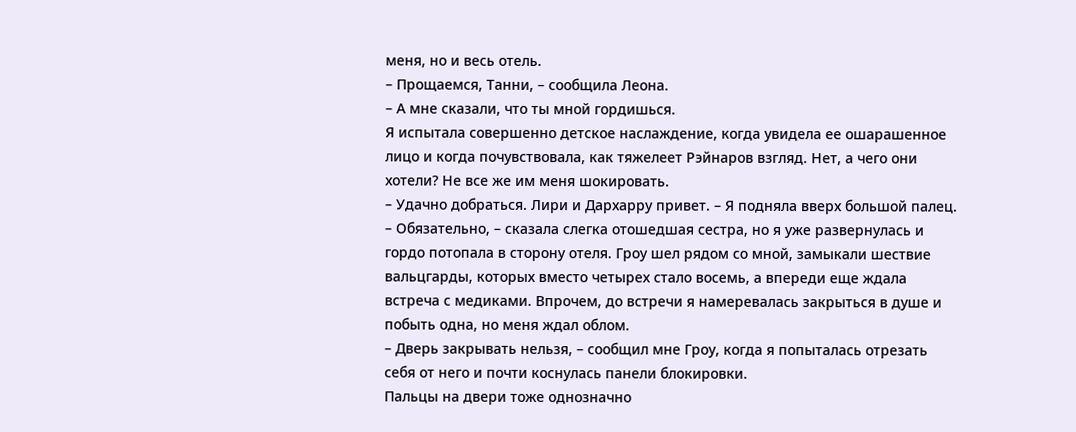меня, но и весь отель.
– Прощаемся, Танни, – сообщила Леона.
– А мне сказали, что ты мной гордишься.
Я испытала совершенно детское наслаждение, когда увидела ее ошарашенное лицо и когда почувствовала, как тяжелеет Рэйнаров взгляд. Нет, а чего они хотели? Не все же им меня шокировать.
– Удачно добраться. Лири и Дархарру привет. – Я подняла вверх большой палец.
– Обязательно, – сказала слегка отошедшая сестра, но я уже развернулась и гордо потопала в сторону отеля. Гроу шел рядом со мной, замыкали шествие вальцгарды, которых вместо четырех стало восемь, а впереди еще ждала встреча с медиками. Впрочем, до встречи я намеревалась закрыться в душе и побыть одна, но меня ждал облом.
– Дверь закрывать нельзя, – сообщил мне Гроу, когда я попыталась отрезать себя от него и почти коснулась панели блокировки.
Пальцы на двери тоже однозначно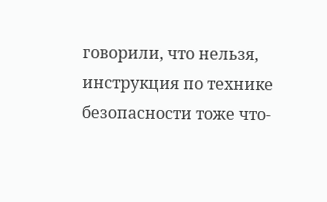говорили, что нельзя, инструкция по технике безопасности тоже что-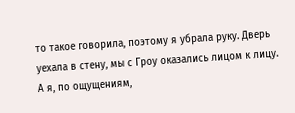то такое говорила, поэтому я убрала руку. Дверь уехала в стену, мы с Гроу оказались лицом к лицу. А я, по ощущениям,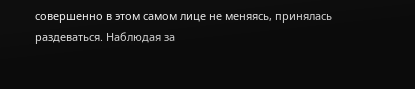совершенно в этом самом лице не меняясь, принялась раздеваться. Наблюдая за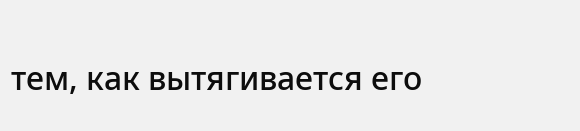тем, как вытягивается его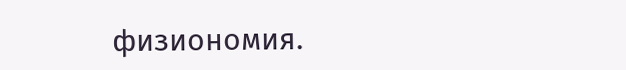физиономия.